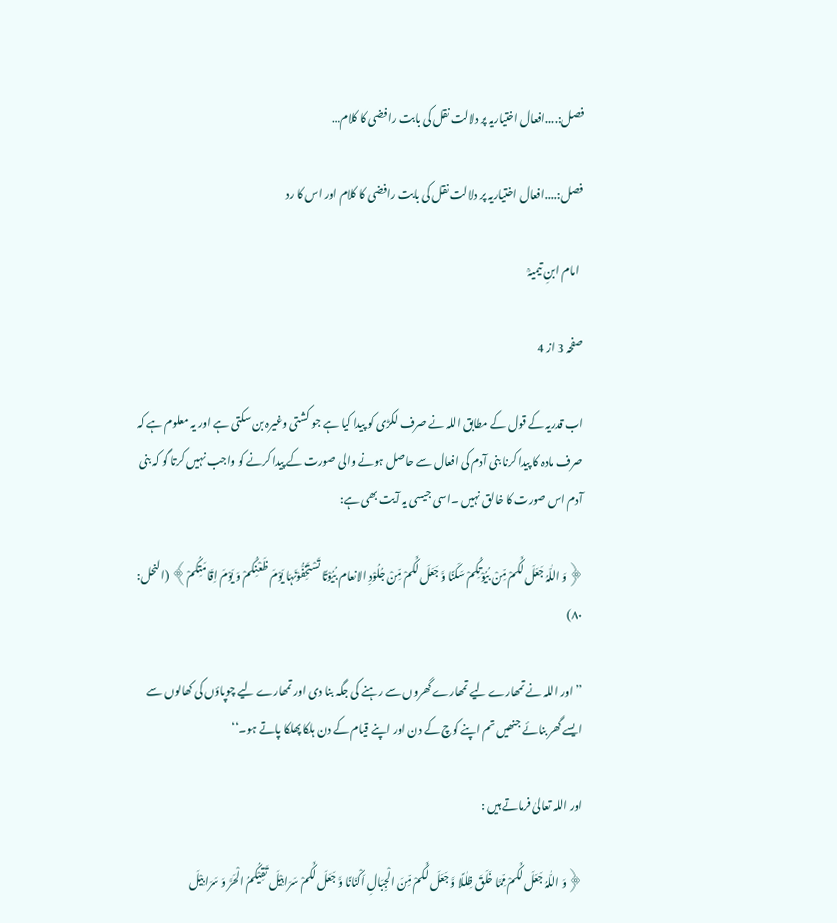فصل:....افعال اختیاریہ پر دلالت نقل کی بابت رافضی کا کلام…

فصل:....افعال اختیاریہ پر دلالت نقل کی بابت رافضی کا کلام اور اس کا رد

  امام ابنِ تیمیہؒ

صفحہ 3 از 4

اب قدریہ کے قول کے مطابق اللہ نے صرف لکڑی کو پیدا کیا ہے جو کشتی وغیرہ بن سکتی ہے اور یہ معلوم ہے کہ صرف مادہ کا پیدا کرنا بنی آدم کی افعال سے حاصل ہونے والی صورت کے پیدا کرنے کو واجب نہیں کرتا گو کہ بنی آدم اس صورت کا خالق نہیں ۔اسی جیسی یہ آیت بھی ہے:

﴿وَ اللّٰہُ جَعَلَ لَکُمْ مِّنْ بُیُوْتِکُمْ سَکَنًا وَّ جَعَلَ لَکُمْ مِّنْ جُلُوْدِ الانعام بُیُوْتًا تَسْتَخِفُّوْنَہَا یَوْمَ ظَعْنِکُمْ وَ یَوْمَ اِقَامَتِکُمْ﴾ (النحل: ۸۰)

’’اور اللہ نے تمھارے لیے تمھارے گھروں سے رہنے کی جگہ بنا دی اور تمھارے لیے چوپاؤں کی کھالوں سے ایسے گھر بنائے جنھیں تم اپنے کوچ کے دن اور اپنے قیام کے دن ہلکا پھلکا پاتے ہو۔‘‘

اور اللہ تعالیٰ فرماتے ہیں :

﴿وَ اللّٰہُ جَعَلَ لَکُمْ مِّمَّا خَلَقَ ظِلٰلًا وَّ جَعَلَ لَکُمْ مِّنَ الْجِبَالِ اَکْنَانًا وَّ جَعَلَ لَکُمْ سَرَابِیْلَ تَقِیْکُمُ الْحَرَّ وَ سَرَابِیْلَ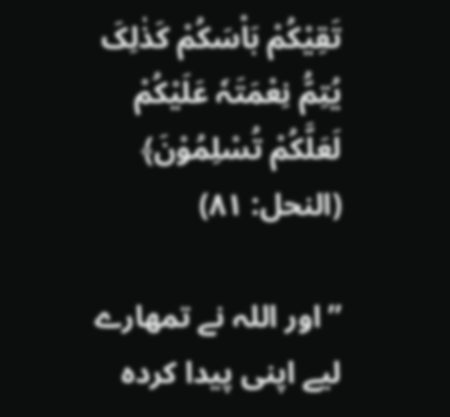تَقِیْکُمْ بَاْسَکُمْ کَذٰلِکَ یُتِمُّ نِعْمَتَہٗ عَلَیْکُمْ لَعَلَّکُمْ تُسْلِمُوْنَ﴾ (النحل: ۸۱)

’’اور اللہ نے تمھارے لیے اپنی پیدا کردہ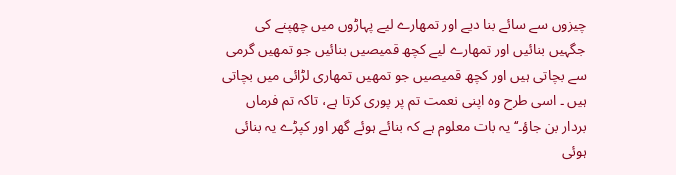چیزوں سے سائے بنا دیے اور تمھارے لیے پہاڑوں میں چھپنے کی جگہیں بنائیں اور تمھارے لیے کچھ قمیصیں بنائیں جو تمھیں گرمی سے بچاتی ہیں اور کچھ قمیصیں جو تمھیں تمھاری لڑائی میں بچاتی ہیں ۔ اسی طرح وہ اپنی نعمت تم پر پوری کرتا ہے، تاکہ تم فرماں بردار بن جاؤ۔‘‘یہ بات معلوم ہے کہ بنائے ہوئے گھر اور کپڑے یہ بنائی ہوئی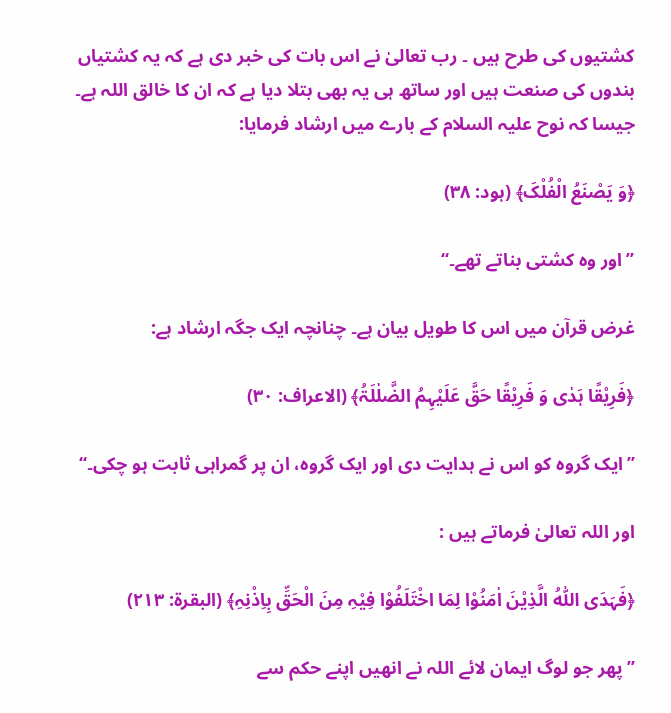کشتیوں کی طرح ہیں ۔ رب تعالیٰ نے اس بات کی خبر دی ہے کہ یہ کشتیاں بندوں کی صنعت ہیں اور ساتھ ہی یہ بھی بتلا دیا ہے کہ ان کا خالق اللہ ہے۔ جیسا کہ نوح علیہ السلام کے بارے میں ارشاد فرمایا:

﴿وَ یَصْنَعُ الْفُلْکَ﴾ (ہود: ۳۸)

’’اور وہ کشتی بناتے تھے۔‘‘

غرض قرآن میں اس کا طویل بیان ہے۔ چنانچہ ایک جگہ ارشاد ہے:

﴿فَرِیْقًا ہَدٰی وَ فَرِیْقًا حَقَّ عَلَیْہِمُ الضَّلٰلَۃُ﴾ (الاعراف: ۳۰)

’’ایک گروہ کو اس نے ہدایت دی اور ایک گروہ، ان پر گمراہی ثابت ہو چکی۔‘‘

اور اللہ تعالیٰ فرماتے ہیں :

﴿فَہَدَی اللّٰہُ الَّذِیْنَ اٰمَنُوْا لِمَا اخْتَلَفُوْا فِیْہِ مِنَ الْحَقِّ بِاِذْنِہِ﴾ (البقرۃ: ۲۱۳)

’’پھر جو لوگ ایمان لائے اللہ نے انھیں اپنے حکم سے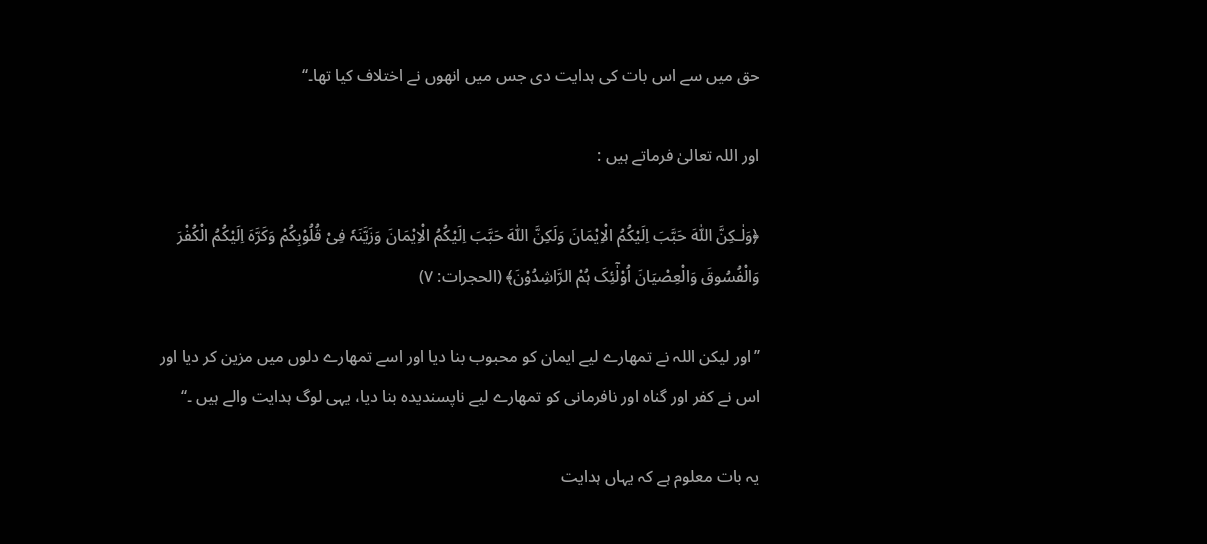حق میں سے اس بات کی ہدایت دی جس میں انھوں نے اختلاف کیا تھا۔‘‘

اور اللہ تعالیٰ فرماتے ہیں :

﴿وَلٰـکِنَّ اللّٰہَ حَبَّبَ اِلَیْکُمُ الْاِیْمَانَ وَلَکِنَّ اللّٰہَ حَبَّبَ اِلَیْکُمُ الْاِیْمَانَ وَزَیَّنَہٗ فِیْ قُلُوْبِکُمْ وَکَرَّہَ اِلَیْکُمُ الْکُفْرَ وَالْفُسُوقَ وَالْعِصْیَانَ اُوْلٰٓئِکَ ہُمْ الرَّاشِدُوْنَ﴾ (الحجرات: ۷)

’’اور لیکن اللہ نے تمھارے لیے ایمان کو محبوب بنا دیا اور اسے تمھارے دلوں میں مزین کر دیا اور اس نے کفر اور گناہ اور نافرمانی کو تمھارے لیے ناپسندیدہ بنا دیا، یہی لوگ ہدایت والے ہیں ۔‘‘

یہ بات معلوم ہے کہ یہاں ہدایت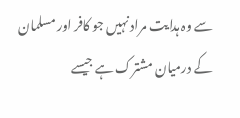سے وہ ہدایت مراد نہیں جو کافر اور مسلمان کے درمیان مشترک ہے جیسے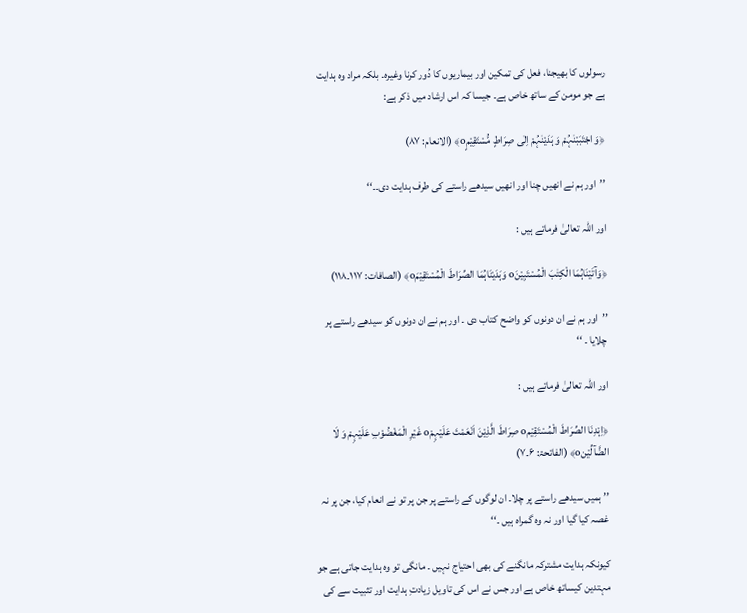رسولوں کا بھیجنا، فعل کی تمکین اور بیماریوں کا دُور کرنا وغیرہ۔ بلکہ مراد وہ ہدایت ہے جو مومن کے ساتھ خاص ہے۔ جیسا کہ اس ارشاد میں ذکر ہے:

﴿وَ اجْتَبَبْنٰہُمْ وَ ہَدَیْنٰہُمْ اِلٰی صِرَاطٍ مُّسْتَقِیْمٍo﴾ (الانعام: ۸۷)

’’اور ہم نے انھیں چنا اور انھیں سیدھے راستے کی طرف ہدایت دی۔۔‘‘

اور اللہ تعالیٰ فرماتے ہیں :

﴿وَآتَیْنَاہُمَا الْکِتٰبَ الْمُسْتَبِیْنَo وَہَدَیْنَاہُمَا الصِّرَاطَ الْمُسْتَقِیْمَo﴾ (الصافات: ۱۱۷۔۱۱۸)

’’اور ہم نے ان دونوں کو واضح کتاب دی ۔ اور ہم نے ان دونوں کو سیدھے راستے پر چلایا ۔ ‘‘

اور اللہ تعالیٰ فرماتے ہیں :

﴿اِہْدِنَا الصِّرَاطَ الْمُسْتَقِیْمo صِرَاطَ الَّذِیْنَ اَنْعَمْتَ عَلَیْہِمْo غَیْرِ الْمَغْضُوْبِ عَلَیْہِمْ وَ لَا الضَّآلِّیْنo﴾ (الفاتحۃ: ۶۔۷)

’’ ہمیں سیدھے راستے پر چلا۔ ان لوگوں کے راستے پر جن پر تو نے انعام کیا، جن پر نہ غصہ کیا گیا اور نہ وہ گمراہ ہیں ۔‘‘

کیونکہ ہدایت مشترکہ مانگنے کی بھی احتیاج نہیں ۔ مانگی تو وہ ہدایت جاتی ہے جو مہتدین کیساتھ خاص ہے اور جس نے اس کی تاویل زیادتِ ہدایت اور تثبیت سے کی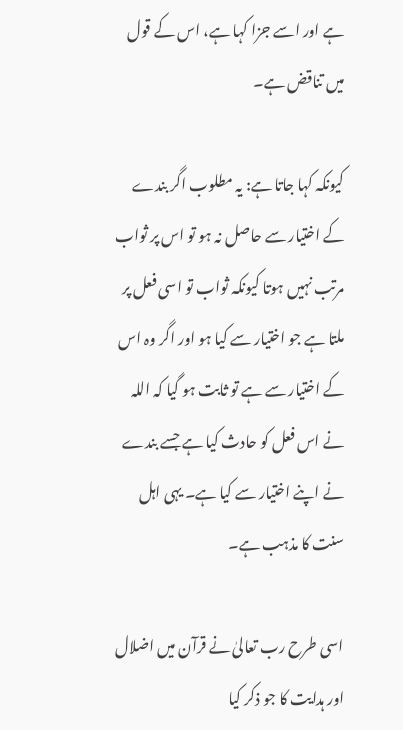ہے اور اسے جزا کہا ہے، اس کے قول میں تناقض ہے۔

کیونکہ کہا جاتا ہے: یہ مطلوب اگر بندے کے اختیار سے حاصل نہ ہو تو اس پر ثواب مرتب نہیں ہوتا کیونکہ ثواب تو اسی فعل پر ملتا ہے جو اختیار سے کیا ہو اور اگر وہ اس کے اختیار سے ہے تو ثابت ہو گیا کہ اللہ نے اس فعل کو حادث کیا ہے جسے بندے نے اپنے اختیار سے کیا ہے۔ یہی اہل سنت کا مذہب ہے۔

اسی طرح رب تعالیٰ نے قرآن میں اضلال اور ہدایت کا جو ذکر کیا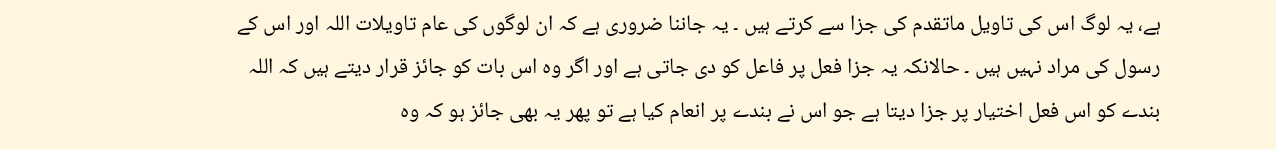ہے، یہ لوگ اس کی تاویل ماتقدم کی جزا سے کرتے ہیں ۔ یہ جاننا ضروری ہے کہ ان لوگوں کی عام تاویلات اللہ اور اس کے رسول کی مراد نہیں ہیں ۔ حالانکہ یہ جزا فعل پر فاعل کو دی جاتی ہے اور اگر وہ اس بات کو جائز قرار دیتے ہیں کہ اللہ بندے کو اس فعل اختیار پر جزا دیتا ہے جو اس نے بندے پر انعام کیا ہے تو پھر یہ بھی جائز ہو کہ وہ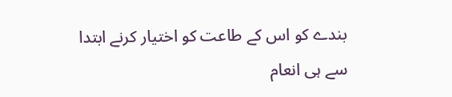بندے کو اس کے طاعت کو اختیار کرنے ابتدا سے ہی انعام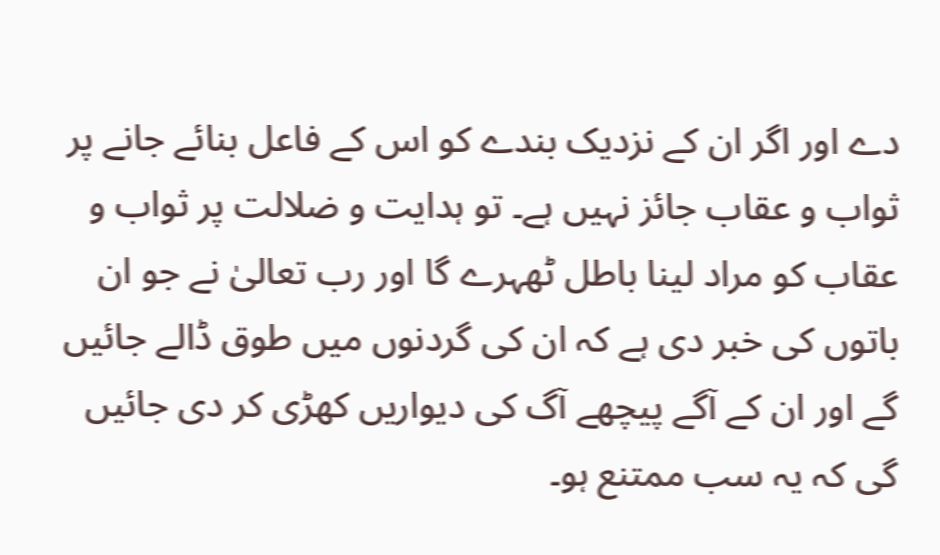دے اور اگر ان کے نزدیک بندے کو اس کے فاعل بنائے جانے پر ثواب و عقاب جائز نہیں ہے۔ تو ہدایت و ضلالت پر ثواب و عقاب کو مراد لینا باطل ٹھہرے گا اور رب تعالیٰ نے جو ان باتوں کی خبر دی ہے کہ ان کی گردنوں میں طوق ڈالے جائیں گے اور ان کے آگے پیچھے آگ کی دیواریں کھڑی کر دی جائیں گی کہ یہ سب ممتنع ہو۔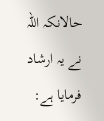حالانکہ اللہ نے یہ ارشاد فرمایا ہے: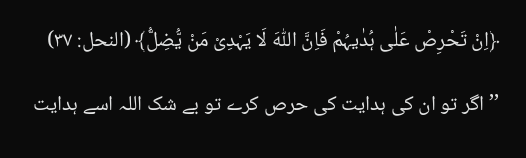﴿اِنْ تَحْرِصْ عَلٰی ہُدٰیہُمْ فَاِنَّ اللّٰہَ لَا یَہْدِیْ مَنْ یُّضِلُّ﴾ (النحل: ۳۷)

’’اگر تو ان کی ہدایت کی حرص کرے تو بے شک اللہ اسے ہدایت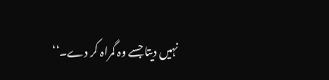نہیں دیتا جسے وہ گمراہ کر دے۔‘‘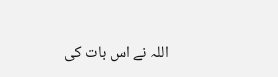اللہ نے اس بات کی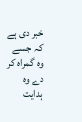خبر دی ہے کہ جسے وہ گمراہ کر دے وہ ہدایت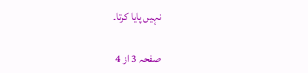نہیں پایا کرتا۔

صفحہ 3 از 4